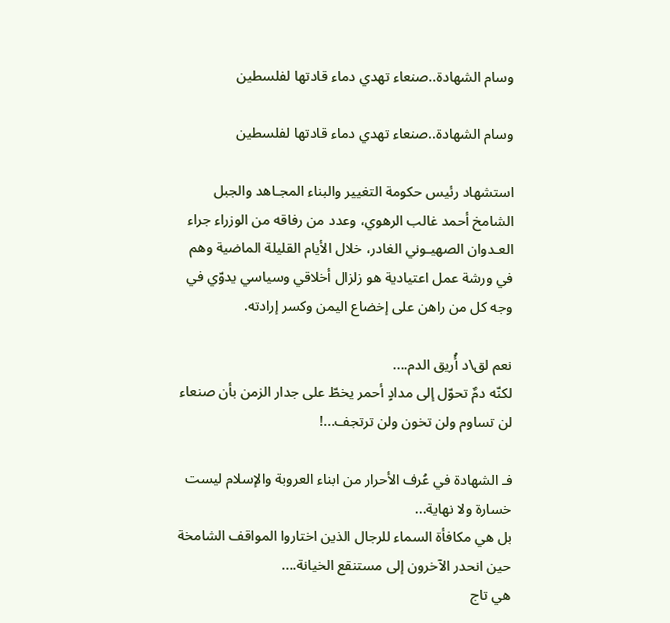وسام الشهادة..صنعاء تهدي دماء قادتها لفلسطين

وسام الشهادة..صنعاء تهدي دماء قادتها لفلسطين

استشهاد رئيس حكومة التغيير والبناء المجـاهد والجبل الشامخ أحمد غالب الرهوي، وعدد من رفاقه من الوزراء جراء العـدوان الصهيـوني الغادر، خلال الأيام القليلة الماضية وهم في ورشة عمل اعتيادية هو زلزال أخلاقي وسياسي يدوّي في وجه كل من راهن على إخضاع اليمن وكسر إرادته.

نعم لق\د أُريق الدم....
لكنّه دمٌ تحوّل إلى مدادٍ أحمر يخطّ على جدار الزمن بأن صنعاء لن تساوم ولن تخون ولن ترتجف...!

فـ الشهادة في عُرف الأحرار من ابناء العروبة والإسلام ليست خسارة ولا نهاية...
بل هي مكافأة السماء للرجال الذين اختاروا المواقف الشامخة حين انحدر الآخرون إلى مستنقع الخيانة....
هي تاج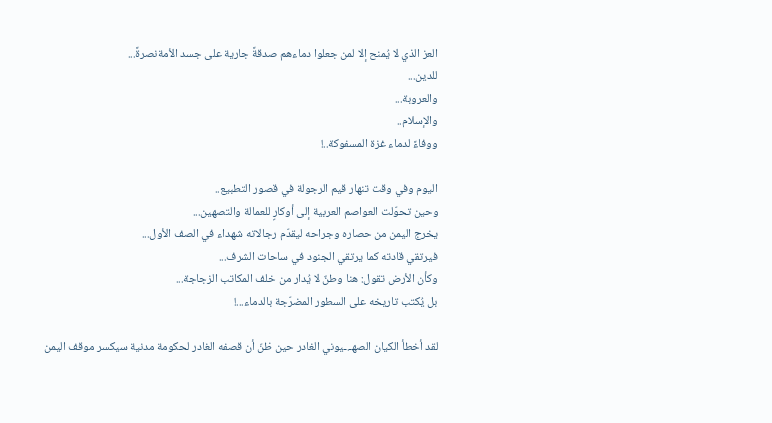العز الذي لا يُمنح إلا لمن جعلوا دماءهم صدقةً جارية على جسد الأمةنصرةً...
للدين...
والعروبة...
والإسلام..
ووفاءً لدماء غزة المسفوكة..!

اليوم وفي وقت تنهار قيم الرجولة في قصور التطبيع..
وحين تحوّلت العواصم العربية إلى أوكارٍ للعمالة والتصهين...
يخرج اليمن من حصاره وجراحه ليقدّم رجالاته شهداء في الصف الأول...
فيرتقي قادته كما يرتقي الجنود في ساحات الشرف...
وكأن الأرض تقول: هنا وطنٌ لا يُدار من خلف المكاتب الزجاجة...
بل يُكتب تاريخه على السطور المضرّجة بالدماء...!

لقد أخطأ الكيان الصهـ.ـيوني الغادر حين ظنّ أن قصفه الغادر لحكومة مدنية سيكسر موقف اليمن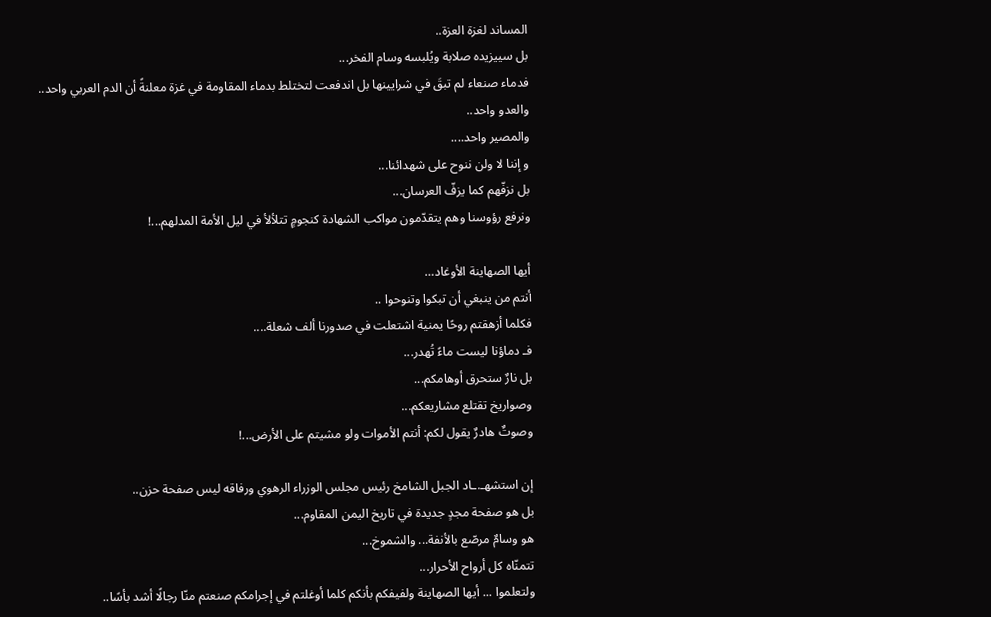المساند لغزة العزة..
بل سييزيده صلابة ويُلبسه وسام الفخر...
فدماء صنعاء لم تبقَ في شرايينها بل اندفعت لتختلط بدماء المقاومة في غزة معلنةً أن الدم العربي واحد..
والعدو واحد..
والمصير واحد....
و إننا لا ولن ننوح على شهدائنا...
بل نزفّهم كما يزفّ العرسان...
ونرفع رؤوسنا وهم يتقدّمون مواكب الشهادة كنجومٍ تتلألأ في ليل الأمة المدلهم...!

أيها الصهاينة الأوغاد…
أنتم من ينبغي أن تبكوا وتنوحوا ..
فكلما أزهقتم روحًا يمنية اشتعلت في صدورنا ألف شعلة....
فـ دماؤنا ليست ماءً تُهدر...
بل نارٌ ستحرق أوهامكم...
وصواريخ تقتلع مشاريعكم...
وصوتٌ هادرٌ يقول لكم: أنتم الأموات ولو مشيتم على الأرض...!

إن استشهـ.ـاد الجبل الشامخ رئيس مجلس الوزراء الرهوي ورفاقه ليس صفحة حزن..
بل هو صفحة مجدٍ جديدة في تاريخ اليمن المقاوم...
هو وسامٌ مرصّع بالأنفة... والشموخ...
تتمنّاه كل أرواح الأحرار...
ولتعلموا ... أيها الصهاينة ولفيفكم بأنكم كلما أوغلتم في إجرامكم صنعتم منّا رجالًا أشد بأسًا..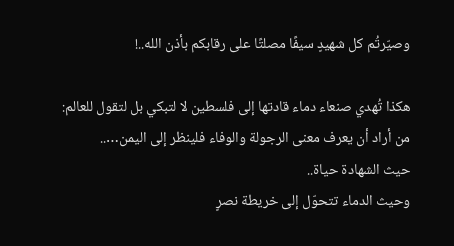وصيّرتُم كل شهيدٍ سيفًا مصلتًا على رقابكم بأذن الله..!

هكذا تُهدي صنعاء دماء قادتها إلى فلسطين لا لتبكي بل لتقول للعالم:
من أراد أن يعرف معنى الرجولة والوفاء فلينظر إلى اليمن…..
حيث الشهادة حياة..
وحيث الدماء تتحوّل إلى خريطة نصرٍ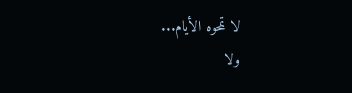لا تمحوه الأيام...
ولا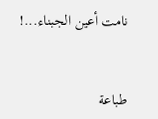نامت أعين الجبناء...!


طباعة